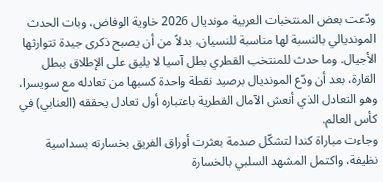ودّعت بعض المنتخبات العربية مونديال 2026 خاوية الوفاض، وبات الحدث المونديالي بالنسبة لها مناسبة للنسيان، بدلاً من أن يصبح ذكرى جيدة تتوارثها الأجيال. وما حدث للمنتخب القطري بطل آسيا لا يليق على الإطلاق ببطل القارة، بعد أن ودّع المونديال برصيد نقطة واحدة كسبها من تعادله مع سويسرا، وهو التعادل الذي أنعش الآمال القطرية باعتباره أول تعادل يحققه (العنابي) في كأس العالم.
وجاءت مباراة كندا لتشكّل صدمة بعثرت أوراق الفريق بخسارته بسداسية نظيفة، واكتمل المشهد السلبي بالخسارة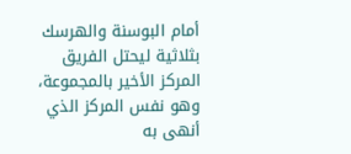أمام البوسنة والهرسك بثلاثية ليحتل الفريق المركز الأخير بالمجموعة، وهو نفس المركز الذي أنهى به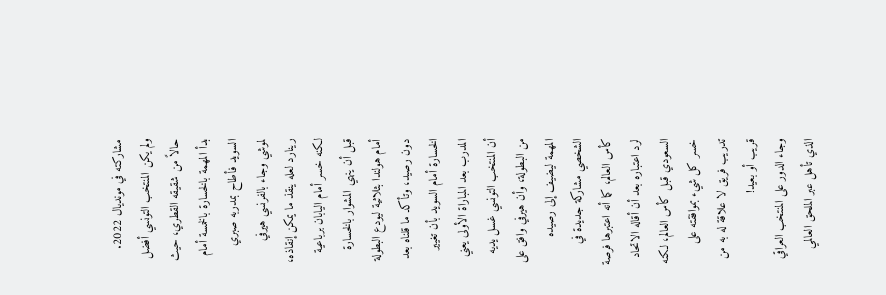مشاركته في مونديال 2022.
ولم يكن المنتخب التونسي أفضل حالاً من شقيقه القطري، حيث بدأ المهمة بالخسارة بالخمسة أمام السويد فأطاح بمدربه صبري لموشي وجاء بالفرنسي هيرفي رينارد لعله ينقذ ما يمكن إنقاذه، لكنه خسر أمام اليابان برباعية قبل أن ينهي المشوار بالخسارة أمام هولندا بثلاثية ليودع البطولة دون رصيد، وتأكد ما قلناه بعد الخسارة أمام السويد بأن تغيير المدرب بعد المباراة الأولى يعني أن المنتخب التونسي غسل يديه من البطولة، وأن هيرفي وافق على المهمة ليضيف إلى رصيده الشخصي مشاركة جديدة في كأس العالم، كما أنه اعتبرها فرصة لرد اعتباره بعد أن أقاله الاتحاد السعودي قبل كأس العالم، لكنه خسر كل شيء بموافقته على تدريب فريق لا علاقة له به من قريب أو بعيد!
وجاء الدور على المنتخب العراقي الذي تأهل عبر الملحق العالمي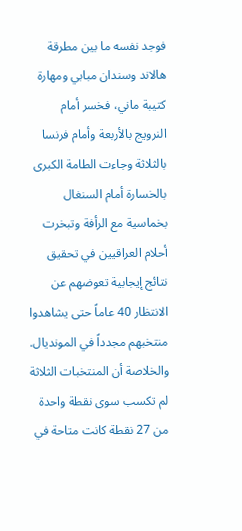فوجد نفسه ما بين مطرقة هالاند وسندان مبابي ومهارة كتيبة ماني، فخسر أمام النرويج بالأربعة وأمام فرنسا بالثلاثة وجاءت الطامة الكبرى بالخسارة أمام السنغال بخماسية مع الرأفة وتبخرت أحلام العراقيين في تحقيق نتائج إيجابية تعوضهم عن الانتظار 40 عاماً حتى يشاهدوا منتخبهم مجدداً في المونديال.
والخلاصة أن المنتخبات الثلاثة لم تكسب سوى نقطة واحدة من 27 نقطة كانت متاحة في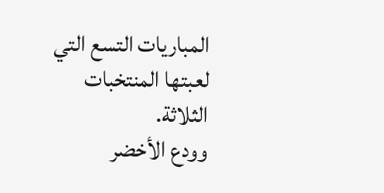المباريات التسع التي لعبتها المنتخبات الثلاثة.
وودع الأخضر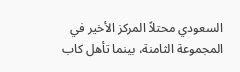السعودي محتلاً المركز الأخير في المجموعة الثامنة، بينما تأهل كاب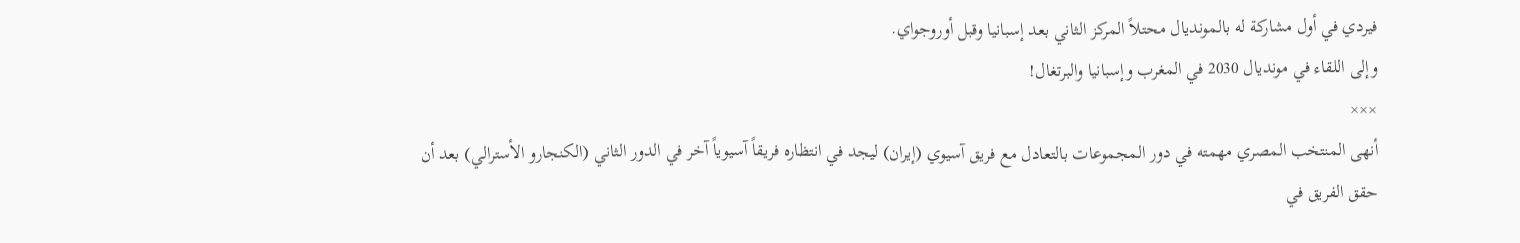فيردي في أول مشاركة له بالمونديال محتلاً المركز الثاني بعد إسبانيا وقبل أوروجواي.
وإلى اللقاء في مونديال 2030 في المغرب وإسبانيا والبرتغال!
×××
أنهى المنتخب المصري مهمته في دور المجموعات بالتعادل مع فريق آسيوي (إيران) ليجد في انتظاره فريقاً آسيوياً آخر في الدور الثاني (الكنجارو الأسترالي) بعد أن حقق الفريق في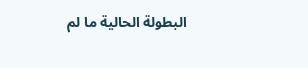البطولة الحالية ما لم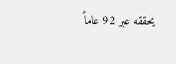يحققه عبر 92 عاماً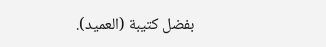بفضل كتيبة (العميد).